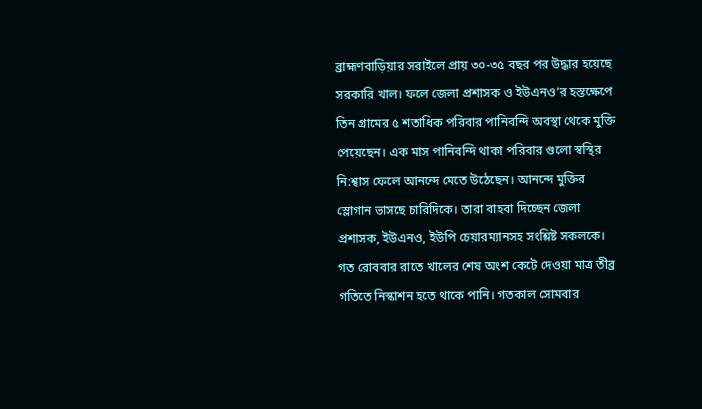ব্রাহ্মণবাড়িয়ার সরাইলে প্রায় ৩০-৩৫ বছর পর উদ্ধার হয়েছে সরকারি খাল। ফলে জেলা প্রশাসক ও ইউএনও’র হস্তক্ষেপে তিন গ্রামের ৫ শতাধিক পরিবার পানিবন্দি অবস্থা থেকে মুক্তি পেয়েছেন। এক মাস পানিবন্দি থাকা পরিবার গুলো স্বস্থির নি:শ্বাস ফেলে আনন্দে মেতে উঠেছেন। আনন্দে মুক্তির স্লোগান ভাসছে চারিদিকে। তারা বাহবা দিচ্ছেন জেলা প্রশাসক, ইউএনও, ইউপি চেয়ারম্যানসহ সংশ্লিষ্ট সকলকে। গত রোববার রাতে খালের শেষ অংশ কেটে দেওয়া মাত্র তীব্র গতিতে নিস্কাশন হতে থাকে পানি। গতকাল সোমবার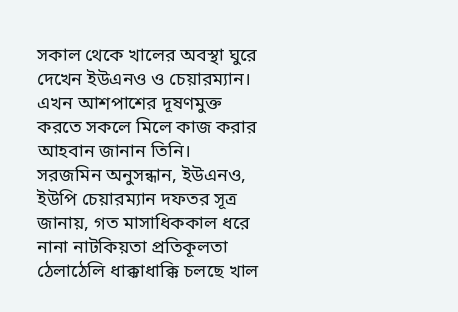সকাল থেকে খালের অবস্থা ঘুরে দেখেন ইউএনও ও চেয়ারম্যান। এখন আশপাশের দূষণমুক্ত করতে সকলে মিলে কাজ করার আহবান জানান তিনি।
সরজমিন অনুসন্ধান, ইউএনও, ইউপি চেয়ারম্যান দফতর সূত্র জানায়, গত মাসাধিককাল ধরে নানা নাটকিয়তা প্রতিকূলতা ঠেলাঠেলি ধাক্কাধাক্কি চলছে খাল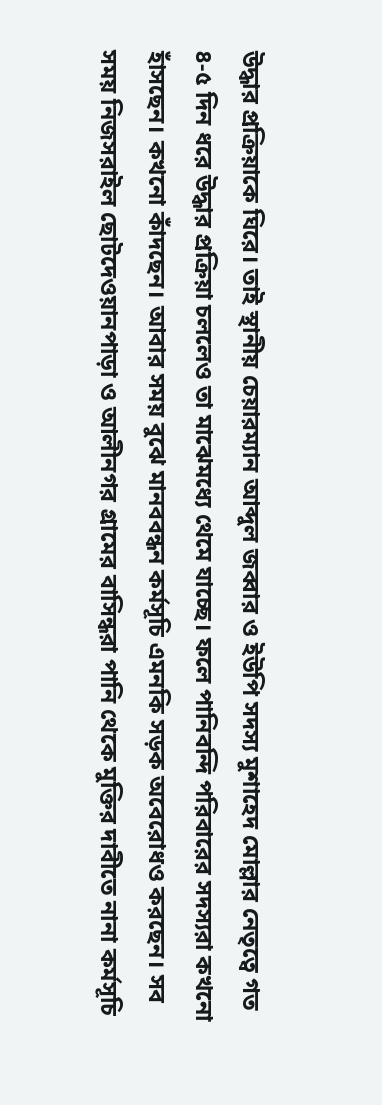উদ্ধার প্রক্রিয়াকে ঘিরে। তাই স্থানীয় চেয়ারম্যান আব্দুল জব্বার ও ইউপি সদস্য মুশাহেদ মোল্লার নেতৃত্বে গত ৪-৫ দিন ধরে উদ্ধার প্রক্রিয়া চললেও তা মাঝেমধ্যে থেমে যাচ্ছে। ফলে পানিবন্দি পরিবারের সদস্যরা কখনো হাঁসছেন। কখনো কাঁদছেন। আবার সময় বুঝে মানববন্ধন কর্মসূচি এমনকি সড়ক অবেরোধও করছেন। সব সময় নিজসরাইল ছোটদেওয়ানপাড়া ও আলীনগর গ্রামের বাসিন্ধরা পানি থেকে মুক্তির দাবীতে নানা কর্মসূচি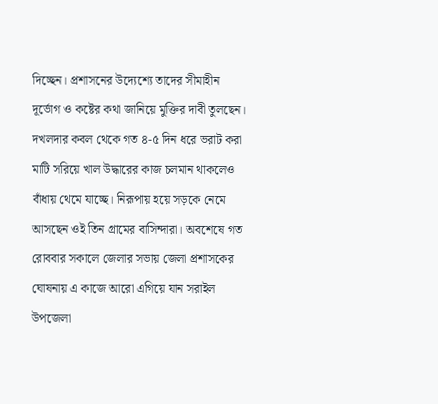দিচ্ছেন। প্রশাসনের উদ্যেশ্যে তাদের সীমাহীন দূর্ভোগ ও কষ্টের কথা জানিয়ে মুক্তির দাবী তুলছেন। দখলদার কবল থেকে গত ৪-৫ দিন ধরে ভরাট করা মাটি সরিয়ে খাল উদ্ধারের কাজ চলমান থাকলেও বাঁধায় থেমে যাচ্ছে। নিরূপায় হয়ে সড়কে নেমে আসছেন ওই তিন গ্রামের বাসিন্দারা। অবশেষে গত রোববার সকালে জেলার সভায় জেলা প্রশাসকের ঘোষনায় এ কাজে আরো এগিয়ে যান সরাইল উপজেলা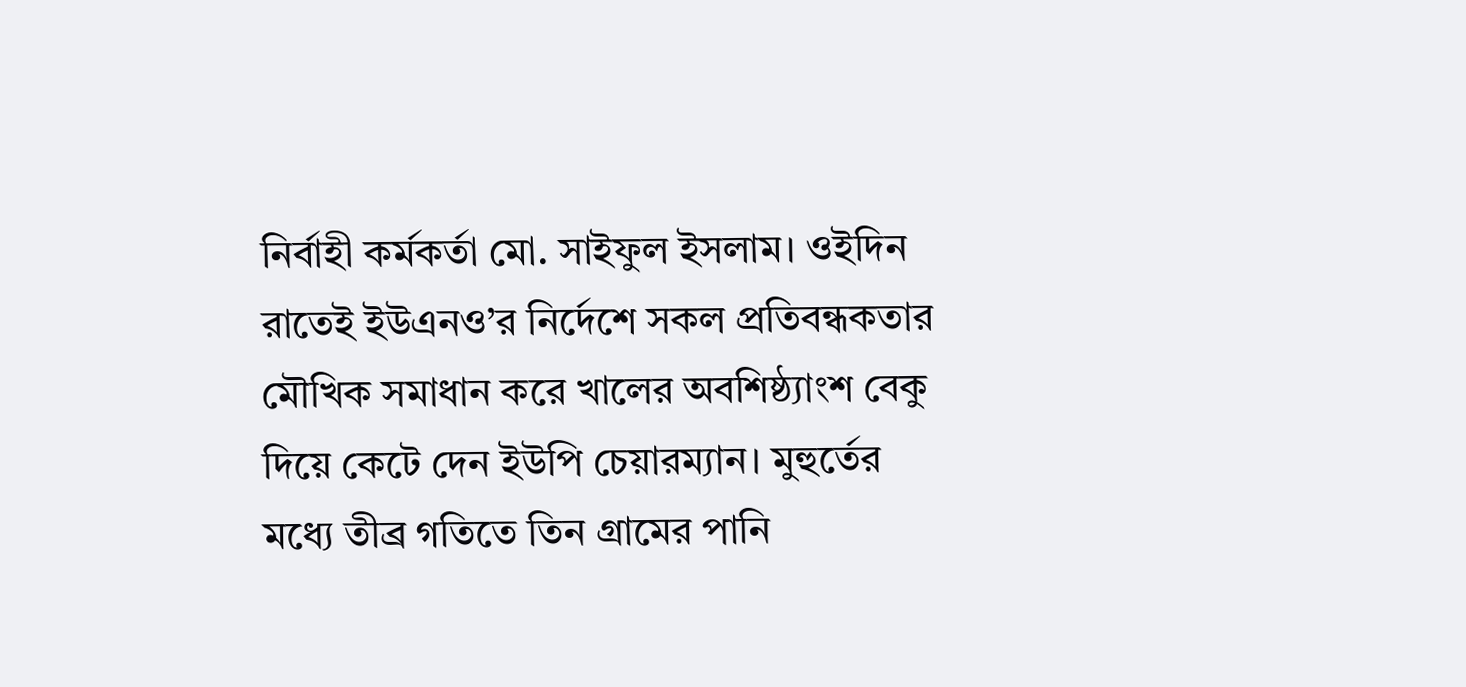নির্বাহী কর্মকর্তা মো. সাইফুল ইসলাম। ওইদিন রাতেই ইউএনও’র নির্দেশে সকল প্রতিবন্ধকতার মৌখিক সমাধান করে খালের অবশিষ্ঠ্যাংশ বেকু দিয়ে কেটে দেন ইউপি চেয়ারম্যান। মুহুর্তের মধ্যে তীব্র গতিতে তিন গ্রামের পানি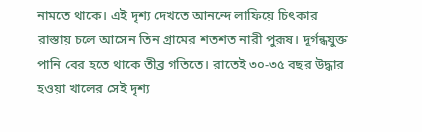নামতে থাকে। এই দৃশ্য দেখতে আনন্দে লাফিয়ে চিৎকার রাস্তায় চলে আসেন তিন গ্রামের শতশত নারী পুরূষ। দূর্গন্ধযুক্ত পানি বের হতে থাকে তীব্র গতিতে। রাতেই ৩০-৩৫ বছর উদ্ধার হওয়া খালের সেই দৃশ্য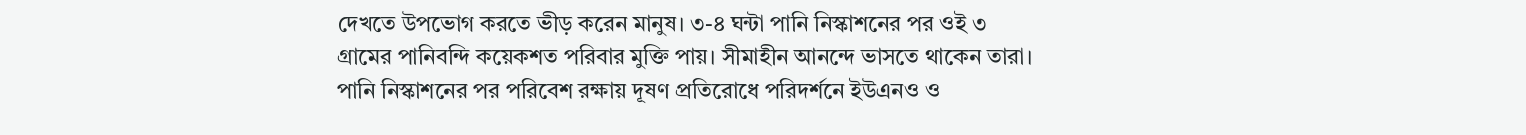দেখতে উপভোগ করতে ভীড় করেন মানুষ। ৩-৪ ঘন্টা পানি নিস্কাশনের পর ওই ৩ গ্রামের পানিবন্দি কয়েকশত পরিবার মুক্তি পায়। সীমাহীন আনন্দে ভাসতে থাকেন তারা। পানি নিস্কাশনের পর পরিবেশ রক্ষায় দূষণ প্রতিরোধে পরিদর্শনে ইউএনও ও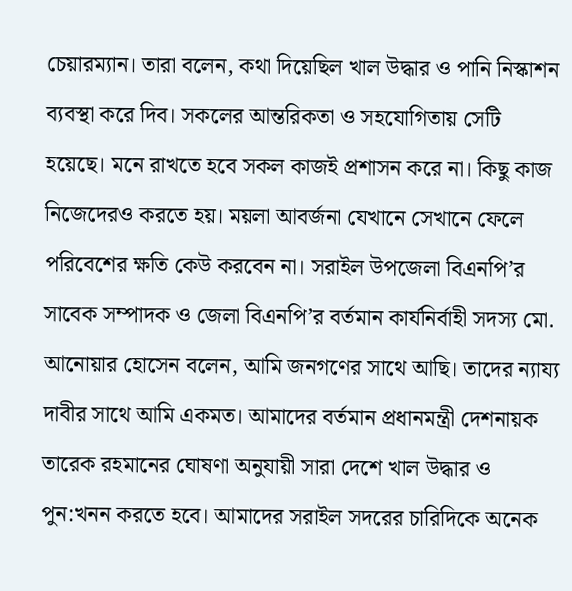চেয়ারম্যান। তারা বলেন, কথা দিয়েছিল খাল উদ্ধার ও পানি নিস্কাশন ব্যবস্থা করে দিব। সকলের আন্তরিকতা ও সহযোগিতায় সেটি হয়েছে। মনে রাখতে হবে সকল কাজই প্রশাসন করে না। কিছু কাজ নিজেদেরও করতে হয়। ময়লা আবর্জনা যেখানে সেখানে ফেলে পরিবেশের ক্ষতি কেউ করবেন না। সরাইল উপজেলা বিএনপি’র সাবেক সম্পাদক ও জেলা বিএনপি’র বর্তমান কার্যনির্বাহী সদস্য মো. আনোয়ার হোসেন বলেন, আমি জনগণের সাথে আছি। তাদের ন্যায্য দাবীর সাথে আমি একমত। আমাদের বর্তমান প্রধানমন্ত্রী দেশনায়ক তারেক রহমানের ঘোষণা অনুযায়ী সারা দেশে খাল উদ্ধার ও পুন:খনন করতে হবে। আমাদের সরাইল সদরের চারিদিকে অনেক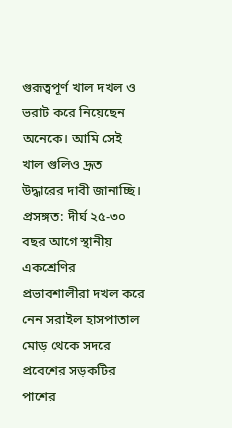গুরূত্বপূর্ণ খাল দখল ও ভরাট করে নিয়েছেন অনেকে। আমি সেই খাল গুলিও দ্রূত উদ্ধারের দাবী জানাচ্ছি। প্রসঙ্গত: দীর্ঘ ২৫-৩০ বছর আগে স্থানীয় একশ্রেণির প্রভাবশালীরা দখল করে নেন সরাইল হাসপাতাল মোড় থেকে সদরে প্রবেশের সড়কটির পাশের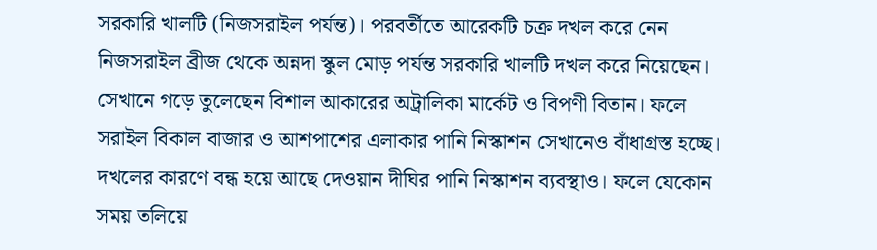সরকারি খালটি (নিজসরাইল পর্যন্ত)। পরবর্তীতে আরেকটি চক্র দখল করে নেন নিজসরাইল ব্রীজ থেকে অন্নদা স্কুল মোড় পর্যন্ত সরকারি খালটি দখল করে নিয়েছেন। সেখানে গড়ে তুলেছেন বিশাল আকারের অট্রালিকা মার্কেট ও বিপণী বিতান। ফলে সরাইল বিকাল বাজার ও আশপাশের এলাকার পানি নিস্কাশন সেখানেও বাঁধাগ্রস্ত হচ্ছে। দখলের কারণে বন্ধ হয়ে আছে দেওয়ান দীঘির পানি নিস্কাশন ব্যবস্থাও। ফলে যেকোন সময় তলিয়ে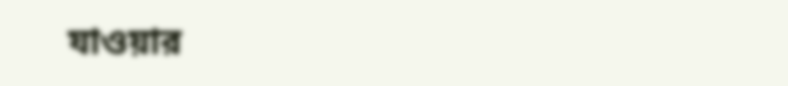যাওয়ার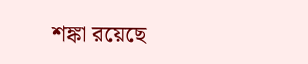শঙ্কা রয়েছে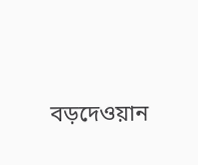বড়দেওয়ান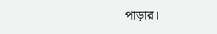পাড়ার।